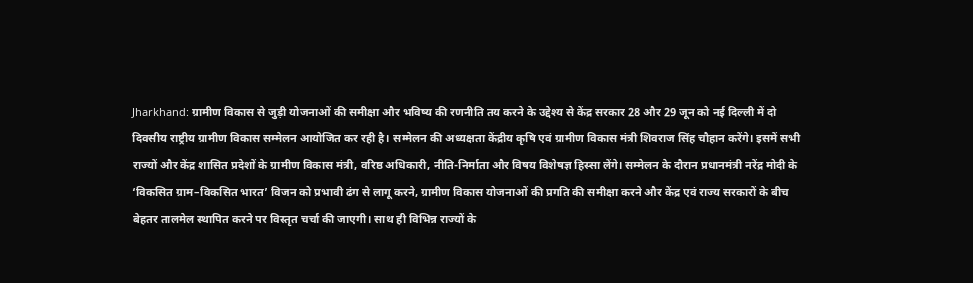Jharkhand: ग्रामीण विकास से जुड़ी योजनाओं की समीक्षा और भविष्य की रणनीति तय करने के उद्देश्य से केंद्र सरकार 28 और 29 जून को नई दिल्ली में दो दिवसीय राष्ट्रीय ग्रामीण विकास सम्मेलन आयोजित कर रही है। सम्मेलन की अध्यक्षता केंद्रीय कृषि एवं ग्रामीण विकास मंत्री शिवराज सिंह चौहान करेंगे। इसमें सभी राज्यों और केंद्र शासित प्रदेशों के ग्रामीण विकास मंत्री, वरिष्ठ अधिकारी, नीति-निर्माता और विषय विशेषज्ञ हिस्सा लेंगे। सम्मेलन के दौरान प्रधानमंत्री नरेंद्र मोदी के ‘विकसित ग्राम–विकसित भारत’ विजन को प्रभावी ढंग से लागू करने, ग्रामीण विकास योजनाओं की प्रगति की समीक्षा करने और केंद्र एवं राज्य सरकारों के बीच बेहतर तालमेल स्थापित करने पर विस्तृत चर्चा की जाएगी। साथ ही विभिन्न राज्यों के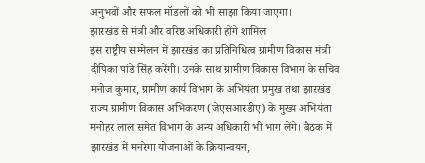अनुभवों और सफल मॉडलों को भी साझा किया जाएगा।
झारखंड से मंत्री और वरिष्ठ अधिकारी होंगे शामिल
इस राष्ट्रीय सम्मेलन में झारखंड का प्रतिनिधित्व ग्रामीण विकास मंत्री दीपिका पांडे सिंह करेंगी। उनके साथ ग्रामीण विकास विभाग के सचिव मनोज कुमार, ग्रामीण कार्य विभाग के अभियंता प्रमुख तथा झारखंड राज्य ग्रामीण विकास अभिकरण (जेएसआरडीए) के मुख्य अभियंता मनोहर लाल समेत विभाग के अन्य अधिकारी भी भाग लेंगे। बैठक में झारखंड में मनरेगा योजनाओं के क्रियान्वयन,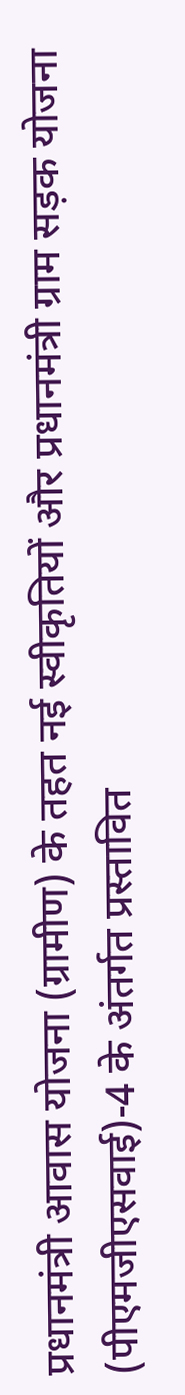प्रधानमंत्री आवास योजना (ग्रामीण) के तहत नई स्वीकृतियों और प्रधानमंत्री ग्राम सड़क योजना (पीएमजीएसवाई)-4 के अंतर्गत प्रस्तावित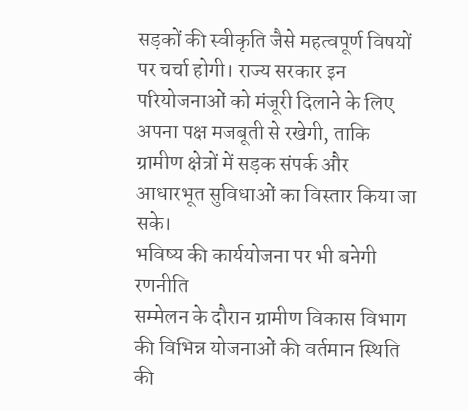सड़कों की स्वीकृति जैसे महत्वपूर्ण विषयों पर चर्चा होगी। राज्य सरकार इन परियोजनाओं को मंजूरी दिलाने के लिए अपना पक्ष मजबूती से रखेगी, ताकि ग्रामीण क्षेत्रों में सड़क संपर्क और आधारभूत सुविधाओं का विस्तार किया जा सके।
भविष्य की कार्ययोजना पर भी बनेगी रणनीति
सम्मेलन के दौरान ग्रामीण विकास विभाग की विभिन्न योजनाओं की वर्तमान स्थिति की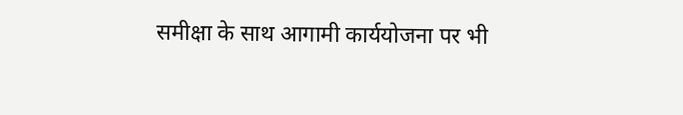समीक्षा के साथ आगामी कार्ययोजना पर भी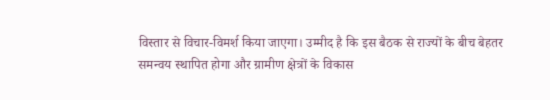विस्तार से विचार-विमर्श किया जाएगा। उम्मीद है कि इस बैठक से राज्यों के बीच बेहतर समन्वय स्थापित होगा और ग्रामीण क्षेत्रों के विकास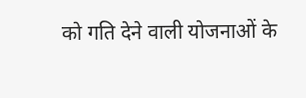को गति देने वाली योजनाओं के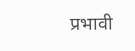प्रभावी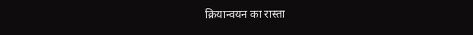क्रियान्वयन का रास्ता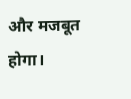और मजबूत होगा।